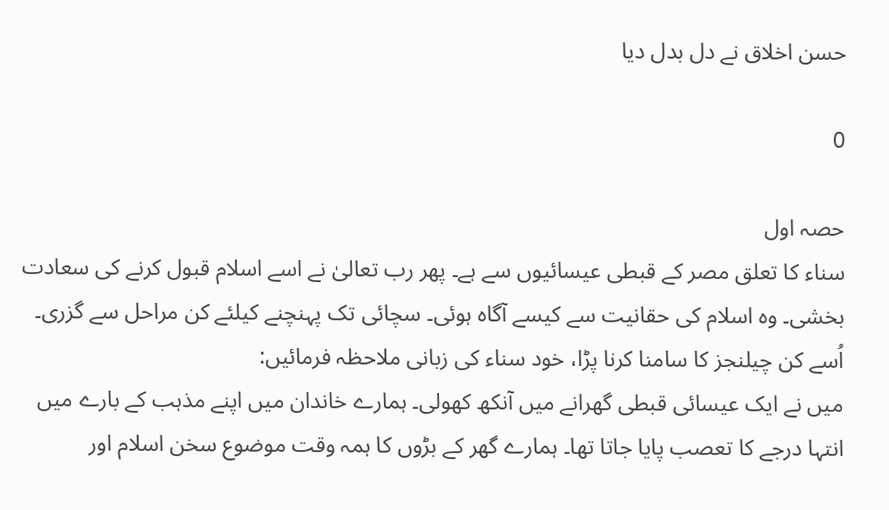حسن اخلاق نے دل بدل دیا

0

حصہ اول
سناء کا تعلق مصر کے قبطی عیسائیوں سے ہے۔ پھر رب تعالیٰ نے اسے اسلام قبول کرنے کی سعادت بخشی۔ وہ اسلام کی حقانیت سے کیسے آگاہ ہوئی۔ سچائی تک پہنچنے کیلئے کن مراحل سے گزری۔ اُسے کن چیلنجز کا سامنا کرنا پڑا، خود سناء کی زبانی ملاحظہ فرمائیں:
میں نے ایک عیسائی قبطی گھرانے میں آنکھ کھولی۔ ہمارے خاندان میں اپنے مذہب کے بارے میں انتہا درجے کا تعصب پایا جاتا تھا۔ ہمارے گھر کے بڑوں کا ہمہ وقت موضوع سخن اسلام اور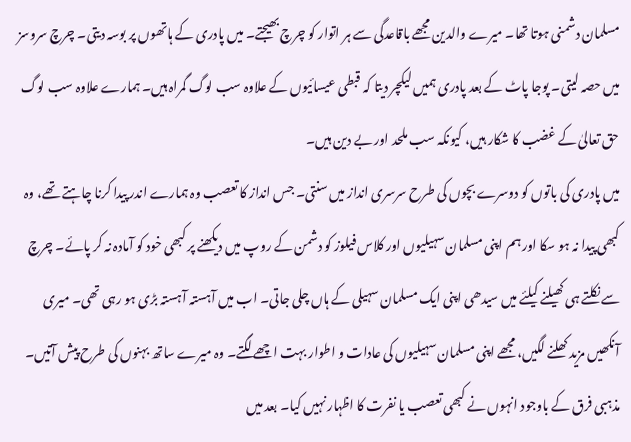مسلمان دشمنی ہوتا تھا۔ میرے والدین مجھے باقاعدگی سے ہر اتوار کو چرچ بھیجتے۔ میں پادری کے ہاتھوں پر بوسہ دیتی۔ چرچ سروسز میں حصہ لیتی۔ پوجا پاٹ کے بعد پادری ہمیں لیکچر دیتا کہ قبطی عیسائیوں کے علاوہ سب لوگ گمراہ ہیں۔ ہمارے علاوہ سب لوگ حق تعالیٰ کے غضب کا شکار ہیں، کیونکہ سب ملحد اور بے دین ہیں۔
میں پادری کی باتوں کو دوسرے بچوں کی طرح سرسری انداز میں سنتی۔ جس انداز کا تعصب وہ ہمارے اندر پیدا کرنا چاہتے تھے، وہ کبھی پیدا نہ ہو سکا اور ہم اپنی مسلمان سہیلیوں اور کلاس فیلوز کو دشمن کے روپ میں دیکھنے پر کبھی خود کو آمادہ نہ کر پائے۔ چرچ سے نکلتے ہی کھیلنے کیلئے میں سیدھی اپنی ایک مسلمان سہیلی کے ہاں چلی جاتی۔ اب میں آہستہ آہستہ بڑی ہو رہی تھی۔ میری آنکھیں مزید کھلنے لگیں، مجھے اپنی مسلمان سہیلیوں کی عادات و اطوار بہت اچھے لگتے۔ وہ میرے ساتھ بہنوں کی طرح پیش آتیں۔ مذہبی فرق کے باوجود انہوں نے کبھی تعصب یا نفرت کا اظہار نہیں کیا۔ بعد میں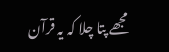مجھے پتا چلا کہ یہ قرآن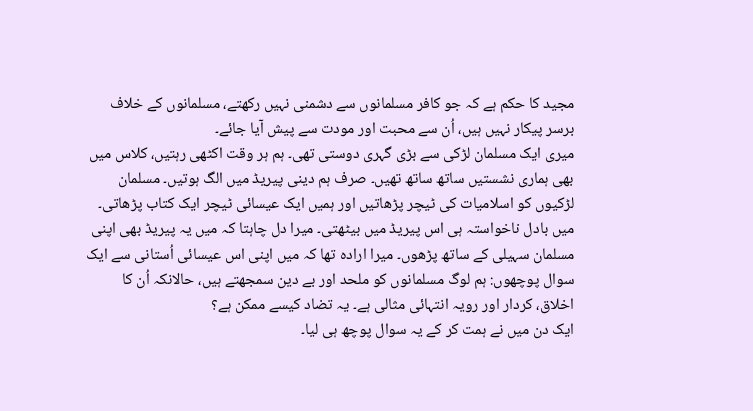مجید کا حکم ہے کہ جو کافر مسلمانوں سے دشمنی نہیں رکھتے، مسلمانوں کے خلاف برسر پیکار نہیں ہیں، اُن سے محبت اور مودت سے پیش آیا جائے۔
میری ایک مسلمان لڑکی سے بڑی گہری دوستی تھی۔ ہم ہر وقت اکٹھی رہتیں، کلاس میں بھی ہماری نشستیں ساتھ ساتھ تھیں۔ صرف ہم دینی پیریڈ میں الگ ہوتیں۔ مسلمان لڑکیوں کو اسلامیات کی ٹیچر پڑھاتیں اور ہمیں ایک عیسائی ٹیچر ایک کتاب پڑھاتی۔ میں بادل ناخواستہ ہی اس پیریڈ میں بیٹھتی۔ میرا دل چاہتا کہ میں یہ پیریڈ بھی اپنی مسلمان سہیلی کے ساتھ پڑھوں۔ میرا ارادہ تھا کہ میں اپنی اس عیسائی اُستانی سے ایک سوال پوچھوں: ہم لوگ مسلمانوں کو ملحد اور بے دین سمجھتے ہیں، حالانکہ اُن کا اخلاق، کردار اور رویہ انتہائی مثالی ہے۔ یہ تضاد کیسے ممکن ہے؟
ایک دن میں نے ہمت کر کے یہ سوال پوچھ ہی لیا۔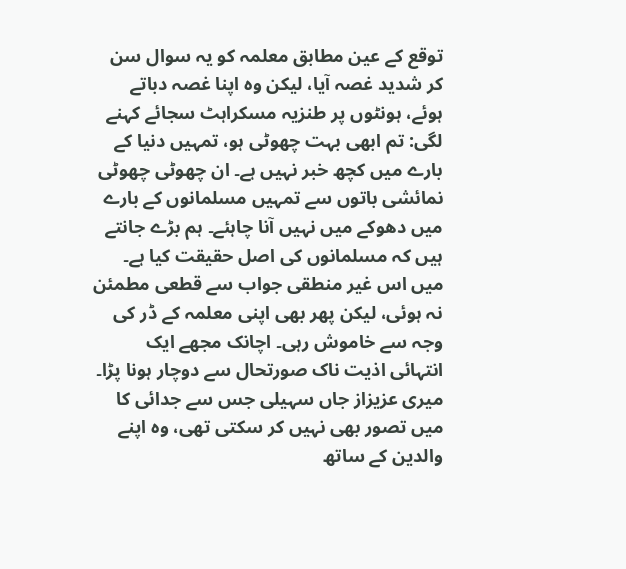توقع کے عین مطابق معلمہ کو یہ سوال سن کر شدید غصہ آیا، لیکن وہ اپنا غصہ دباتے ہوئے، ہونٹوں پر طنزیہ مسکراہٹ سجائے کہنے لگی: تم ابھی بہت چھوٹی ہو، تمہیں دنیا کے بارے میں کچھ خبر نہیں ہے۔ ان چھوٹی چھوٹی نمائشی باتوں سے تمہیں مسلمانوں کے بارے میں دھوکے میں نہیں آنا چاہئے۔ ہم بڑے جانتے ہیں کہ مسلمانوں کی اصل حقیقت کیا ہے۔
میں اس غیر منطقی جواب سے قطعی مطمئن نہ ہوئی، لیکن پھر بھی اپنی معلمہ کے ڈر کی وجہ سے خاموش رہی۔ اچانک مجھے ایک انتہائی اذیت ناک صورتحال سے دوچار ہونا پڑا۔ میری عزیزاز جاں سہیلی جس سے جدائی کا میں تصور بھی نہیں کر سکتی تھی، وہ اپنے والدین کے ساتھ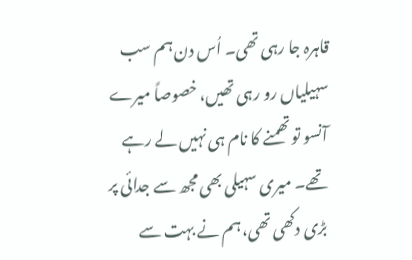قاہرہ جا رہی تھی۔ اُس دن ہم سب سہیلیاں رو رہی تھیں، خصوصاً میرے آنسو تو تھمنے کا نام ہی نہیں لے رہے تھے۔ میری سہیلی بھی مجھ سے جدائی پر بڑی دکھی تھی، ہم نے بہت سے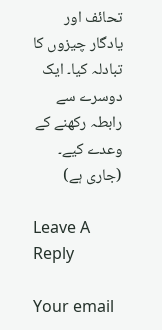تحائف اور یادگار چیزوں کا تبادلہ کیا۔ ایک دوسرے سے رابطہ رکھنے کے وعدے کیے۔ (جاری ہے)

Leave A Reply

Your email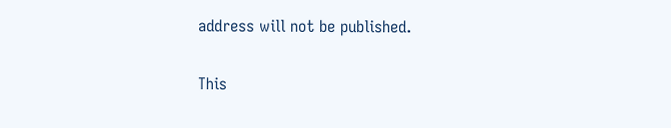address will not be published.

This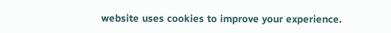website uses cookies to improve your experience.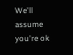We'll assume you're ok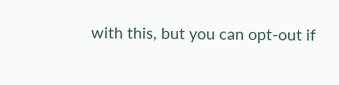with this, but you can opt-out if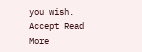you wish. Accept Read More